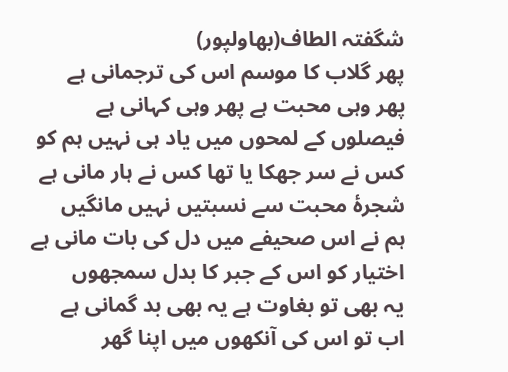شگفتہ الطاف(بھاولپور)
پھر گلاب کا موسم اس کی ترجمانی ہے
پھر وہی محبت ہے پھر وہی کہانی ہے
فیصلوں کے لمحوں میں یاد ہی نہیں ہم کو
کس نے سر جھکا یا تھا کس نے ہار مانی ہے
شجرۂ محبت سے نسبتیں نہیں مانگیں
ہم نے اس صحیفے میں دل کی بات مانی ہے
اختیار کو اس کے جبر کا بدل سمجھوں
یہ بھی تو بغاوت ہے یہ بھی بد گمانی ہے
اب تو اس کی آنکھوں میں اپنا گھر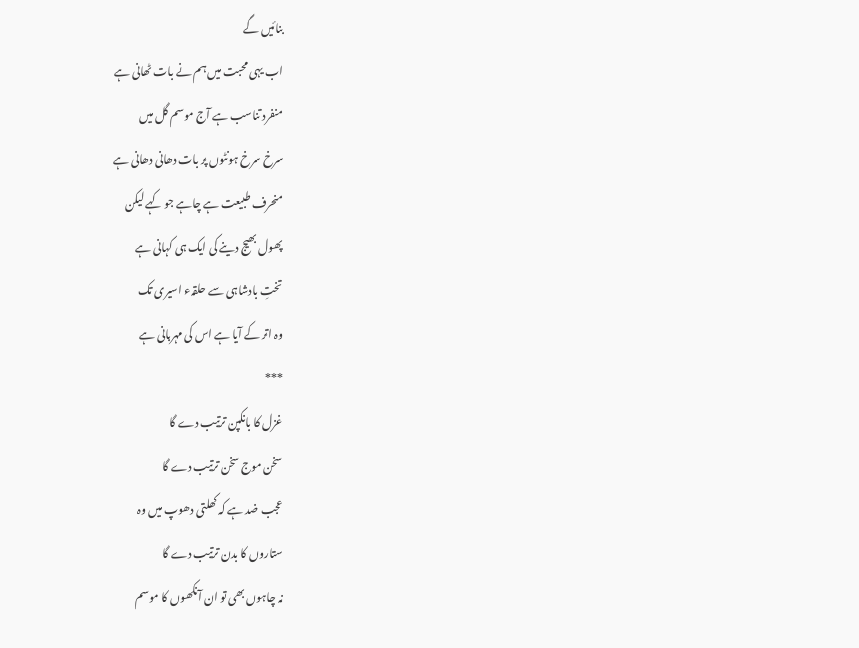بنائیں گے
اب یہی محبت میں ہم نے بات ٹھانی ہے
منفرد تناسب ہے آج موسم گل میں
سرخ سرخ ہونٹوں پر بات دھانی دھانی ہے
منحرف طبیعت ہے چاہے جو کہے لیکن
پھول بھیج دینے کی ایک ہی کہانی ہے
تختِ بادشاہی سے حلقہء اسیری تک
وہ اتر کے آیا ہے اس کی مہربانی ہے
***
غزل کا بانکپن ترتیب دے گا
سخن موج سخن ترتیب دے گا
عجب ضد ہے کہ کھلتی دھوپ میں وہ
ستاروں کا بدن ترتیب دے گا
نہ چاہوں بھی تو ان آنکھوں کا موسم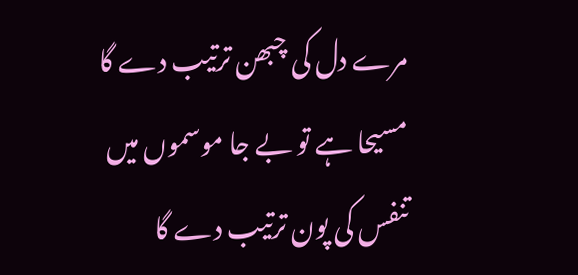مرے دل کی چبھن ترتیب دے گا
مسیحا ہے تو بے جا موسموں میں
تنفس کی پون ترتیب دے گا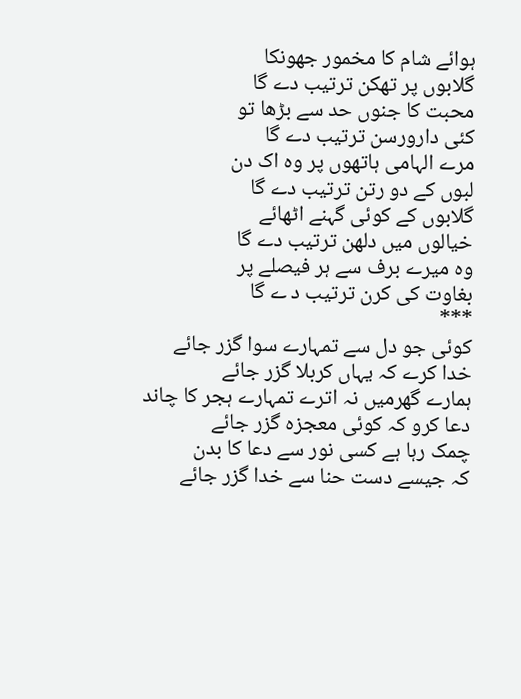ہوائے شام کا مخمور جھونکا
گلابوں پر تھکن ترتیب دے گا
محبت کا جنوں حد سے بڑھا تو
کئی دارورسن ترتیب دے گا
مرے الہامی ہاتھوں پر وہ اک دن
لبوں کے دو رتن ترتیب دے گا
گلابوں کے کوئی گہنے اٹھائے
خیالوں میں دلھن ترتیب دے گا
وہ میرے برف سے ہر فیصلے پر
بغاوت کی کرن ترتیب د ے گا
***
کوئی جو دل سے تمہارے سوا گزر جائے
خدا کرے کہ یہاں کربلا گزر جائے
ہمارے گھرمیں نہ اترے تمہارے ہجر کا چاند
دعا کرو کہ کوئی معجزہ گزر جائے
چمک رہا ہے کسی نور سے دعا کا بدن
کہ جیسے دست حنا سے خدا گزر جائے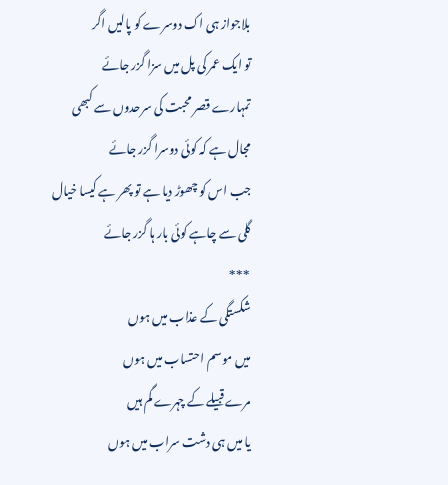بلاجواز ہی اک دوسرے کو پالیں اگر
تو ایک عمر کی پل میں سزا گزر جائے
تمہارے قصر محبت کی سرحدوں سے کبھی
مجال ہے کہ کوئی دوسرا گزر جائے
جب اس کو چھوڑ دیا ہے تو پھر ہے کیسا خیال
گلی سے چاہے کوئی بار ہا گزر جائے
***
شکستگی کے عذاب میں ہوں
میں موسم احتساب میں ہوں
مرے قبیلے کے چہرے گم ہیں
یا میں ہی دشت سراب میں ہوں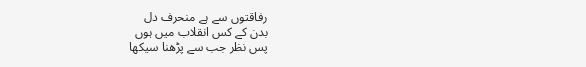رفاقتوں سے ہے منحرف دل
بدن کے کس انقلاب میں ہوں
پس نظر جب سے پڑھنا سیکھا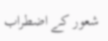شعور کے اضطراب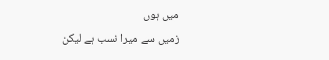میں ہوں
زمیں سے میرا نسب ہے لیکن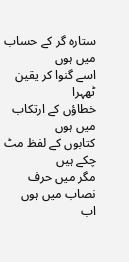ستارہ گر کے حساب میں ہوں
اسے گنوا کر یقین ٹھہرا
خطاؤں کے ارتکاب میں ہوں
کتابوں کے لفظ مٹ چکے ہیں
مگر میں حرف نصاب میں ہوں
اب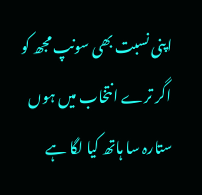اپنی نسبت بھی سونپ مجھ کو
اگر ترے انتخاب میں ہوں
ستارہ سا ہاتھ کیا لگا ہے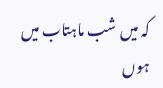کہ میں شب ماہتاب میں ہوں